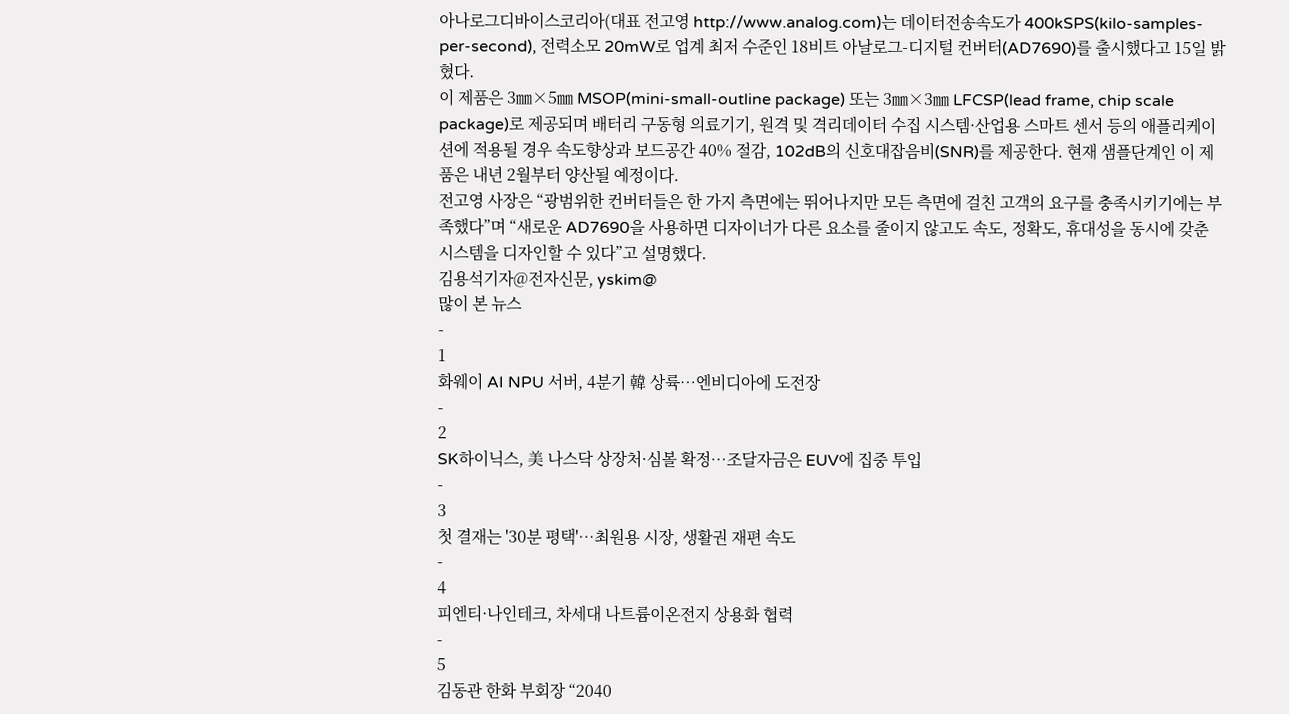아나로그디바이스코리아(대표 전고영 http://www.analog.com)는 데이터전송속도가 400kSPS(kilo-samples-per-second), 전력소모 20mW로 업계 최저 수준인 18비트 아날로그-디지털 컨버터(AD7690)를 출시했다고 15일 밝혔다.
이 제품은 3㎜×5㎜ MSOP(mini-small-outline package) 또는 3㎜×3㎜ LFCSP(lead frame, chip scale package)로 제공되며 배터리 구동형 의료기기, 원격 및 격리데이터 수집 시스템·산업용 스마트 센서 등의 애플리케이션에 적용될 경우 속도향상과 보드공간 40% 절감, 102dB의 신호대잡음비(SNR)를 제공한다. 현재 샘플단계인 이 제품은 내년 2월부터 양산될 예정이다.
전고영 사장은 “광범위한 컨버터들은 한 가지 측면에는 뛰어나지만 모든 측면에 걸친 고객의 요구를 충족시키기에는 부족했다”며 “새로운 AD7690을 사용하면 디자이너가 다른 요소를 줄이지 않고도 속도, 정확도, 휴대성을 동시에 갖춘 시스템을 디자인할 수 있다”고 설명했다.
김용석기자@전자신문, yskim@
많이 본 뉴스
-
1
화웨이 AI NPU 서버, 4분기 韓 상륙…엔비디아에 도전장
-
2
SK하이닉스, 美 나스닥 상장처·심볼 확정…조달자금은 EUV에 집중 투입
-
3
첫 결재는 '30분 평택'…최원용 시장, 생활권 재편 속도
-
4
피엔티·나인테크, 차세대 나트륨이온전지 상용화 협력
-
5
김동관 한화 부회장 “2040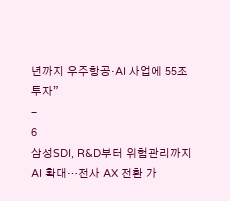년까지 우주항공·AI 사업에 55조 투자”
-
6
삼성SDI, R&D부터 위험관리까지 AI 확대…전사 AX 전환 가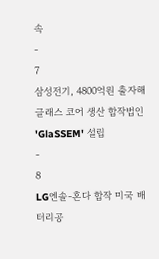속
-
7
삼성전기, 4800억원 출자해 글래스 코어 생산 합작법인 'GlaSSEM' 설립
-
8
LG엔솔-혼다 합작 미국 배터리공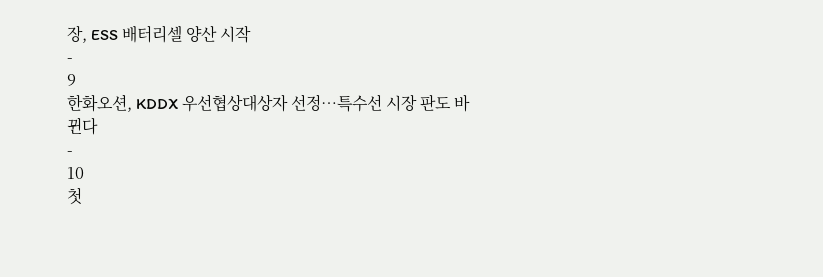장, ESS 배터리셀 양산 시작
-
9
한화오션, KDDX 우선협상대상자 선정…특수선 시장 판도 바뀐다
-
10
첫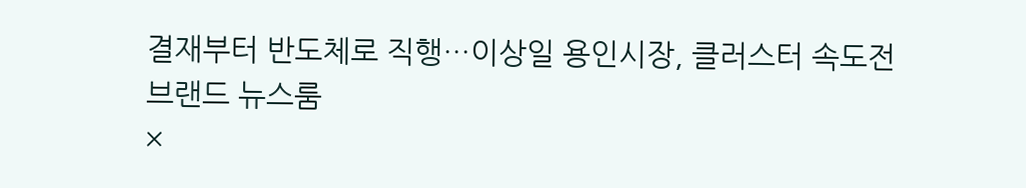결재부터 반도체로 직행…이상일 용인시장, 클러스터 속도전
브랜드 뉴스룸
×